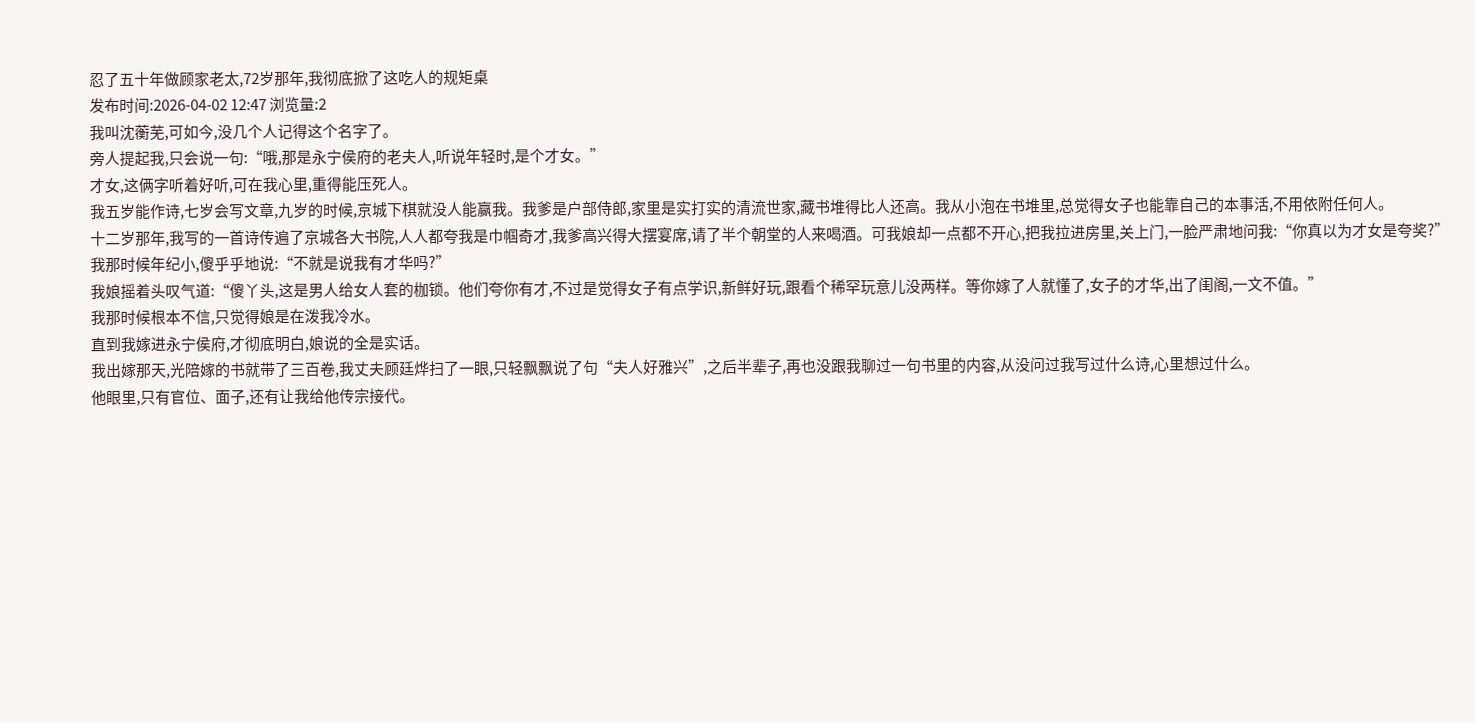忍了五十年做顾家老太,72岁那年,我彻底掀了这吃人的规矩桌
发布时间:2026-04-02 12:47 浏览量:2
我叫沈蘅芜,可如今,没几个人记得这个名字了。
旁人提起我,只会说一句:“哦,那是永宁侯府的老夫人,听说年轻时,是个才女。”
才女,这俩字听着好听,可在我心里,重得能压死人。
我五岁能作诗,七岁会写文章,九岁的时候,京城下棋就没人能赢我。我爹是户部侍郎,家里是实打实的清流世家,藏书堆得比人还高。我从小泡在书堆里,总觉得女子也能靠自己的本事活,不用依附任何人。
十二岁那年,我写的一首诗传遍了京城各大书院,人人都夸我是巾帼奇才,我爹高兴得大摆宴席,请了半个朝堂的人来喝酒。可我娘却一点都不开心,把我拉进房里,关上门,一脸严肃地问我:“你真以为才女是夸奖?”
我那时候年纪小,傻乎乎地说:“不就是说我有才华吗?”
我娘摇着头叹气道:“傻丫头,这是男人给女人套的枷锁。他们夸你有才,不过是觉得女子有点学识,新鲜好玩,跟看个稀罕玩意儿没两样。等你嫁了人就懂了,女子的才华,出了闺阁,一文不值。”
我那时候根本不信,只觉得娘是在泼我冷水。
直到我嫁进永宁侯府,才彻底明白,娘说的全是实话。
我出嫁那天,光陪嫁的书就带了三百卷,我丈夫顾廷烨扫了一眼,只轻飘飘说了句“夫人好雅兴”,之后半辈子,再也没跟我聊过一句书里的内容,从没问过我写过什么诗,心里想过什么。
他眼里,只有官位、面子,还有让我给他传宗接代。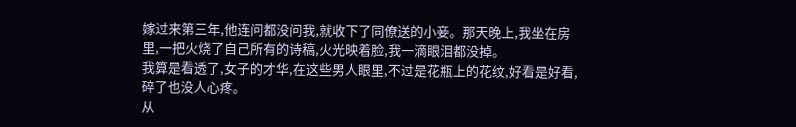嫁过来第三年,他连问都没问我,就收下了同僚送的小妾。那天晚上,我坐在房里,一把火烧了自己所有的诗稿,火光映着脸,我一滴眼泪都没掉。
我算是看透了,女子的才华,在这些男人眼里,不过是花瓶上的花纹,好看是好看,碎了也没人心疼。
从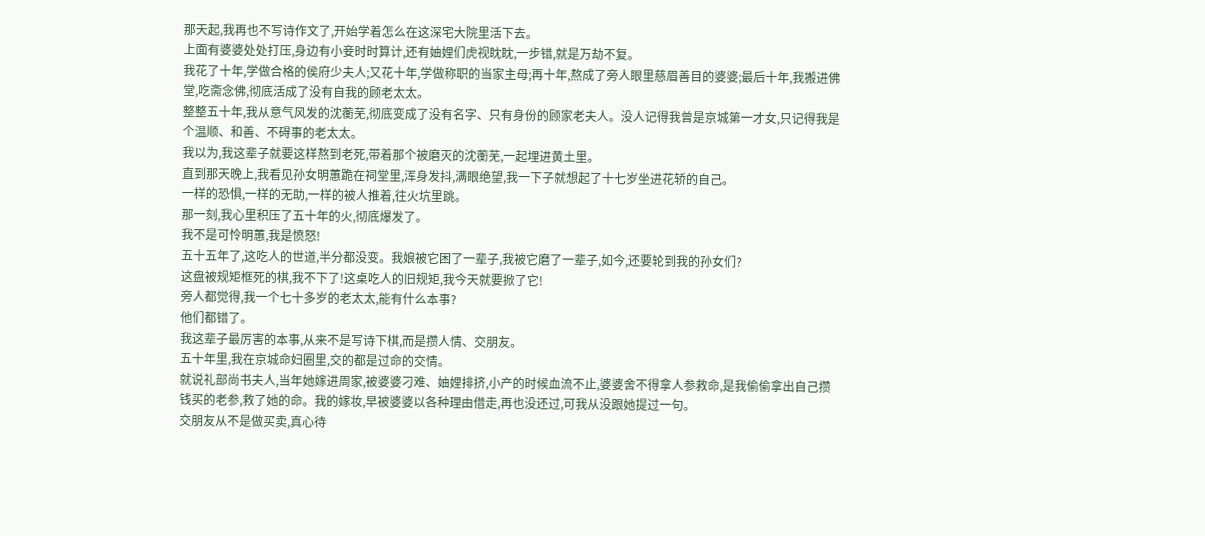那天起,我再也不写诗作文了,开始学着怎么在这深宅大院里活下去。
上面有婆婆处处打压,身边有小妾时时算计,还有妯娌们虎视眈眈,一步错,就是万劫不复。
我花了十年,学做合格的侯府少夫人;又花十年,学做称职的当家主母;再十年,熬成了旁人眼里慈眉善目的婆婆;最后十年,我搬进佛堂,吃斋念佛,彻底活成了没有自我的顾老太太。
整整五十年,我从意气风发的沈蘅芜,彻底变成了没有名字、只有身份的顾家老夫人。没人记得我曾是京城第一才女,只记得我是个温顺、和善、不碍事的老太太。
我以为,我这辈子就要这样熬到老死,带着那个被磨灭的沈蘅芜,一起埋进黄土里。
直到那天晚上,我看见孙女明蕙跪在祠堂里,浑身发抖,满眼绝望,我一下子就想起了十七岁坐进花轿的自己。
一样的恐惧,一样的无助,一样的被人推着,往火坑里跳。
那一刻,我心里积压了五十年的火,彻底爆发了。
我不是可怜明蕙,我是愤怒!
五十五年了,这吃人的世道,半分都没变。我娘被它困了一辈子,我被它磨了一辈子,如今,还要轮到我的孙女们?
这盘被规矩框死的棋,我不下了!这桌吃人的旧规矩,我今天就要掀了它!
旁人都觉得,我一个七十多岁的老太太,能有什么本事?
他们都错了。
我这辈子最厉害的本事,从来不是写诗下棋,而是攒人情、交朋友。
五十年里,我在京城命妇圈里,交的都是过命的交情。
就说礼部尚书夫人,当年她嫁进周家,被婆婆刁难、妯娌排挤,小产的时候血流不止,婆婆舍不得拿人参救命,是我偷偷拿出自己攒钱买的老参,救了她的命。我的嫁妆,早被婆婆以各种理由借走,再也没还过,可我从没跟她提过一句。
交朋友从不是做买卖,真心待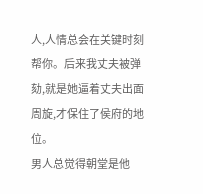人,人情总会在关键时刻帮你。后来我丈夫被弹劾,就是她逼着丈夫出面周旋,才保住了侯府的地位。
男人总觉得朝堂是他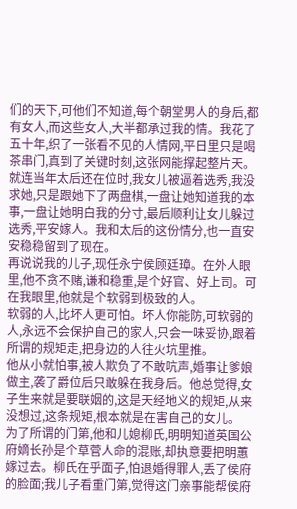们的天下,可他们不知道,每个朝堂男人的身后,都有女人,而这些女人,大半都承过我的情。我花了五十年,织了一张看不见的人情网,平日里只是喝茶串门,真到了关键时刻,这张网能撑起整片天。
就连当年太后还在位时,我女儿被逼着选秀,我没求她,只是跟她下了两盘棋,一盘让她知道我的本事,一盘让她明白我的分寸,最后顺利让女儿躲过选秀,平安嫁人。我和太后的这份情分,也一直安安稳稳留到了现在。
再说说我的儿子,现任永宁侯顾廷璋。在外人眼里,他不贪不赌,谦和稳重,是个好官、好上司。可在我眼里,他就是个软弱到极致的人。
软弱的人,比坏人更可怕。坏人你能防,可软弱的人,永远不会保护自己的家人,只会一味妥协,跟着所谓的规矩走,把身边的人往火坑里推。
他从小就怕事,被人欺负了不敢吭声,婚事让爹娘做主,袭了爵位后只敢躲在我身后。他总觉得,女子生来就是要联姻的,这是天经地义的规矩,从来没想过,这条规矩,根本就是在害自己的女儿。
为了所谓的门第,他和儿媳柳氏,明明知道英国公府嫡长孙是个草菅人命的混账,却执意要把明蕙嫁过去。柳氏在乎面子,怕退婚得罪人,丢了侯府的脸面;我儿子看重门第,觉得这门亲事能帮侯府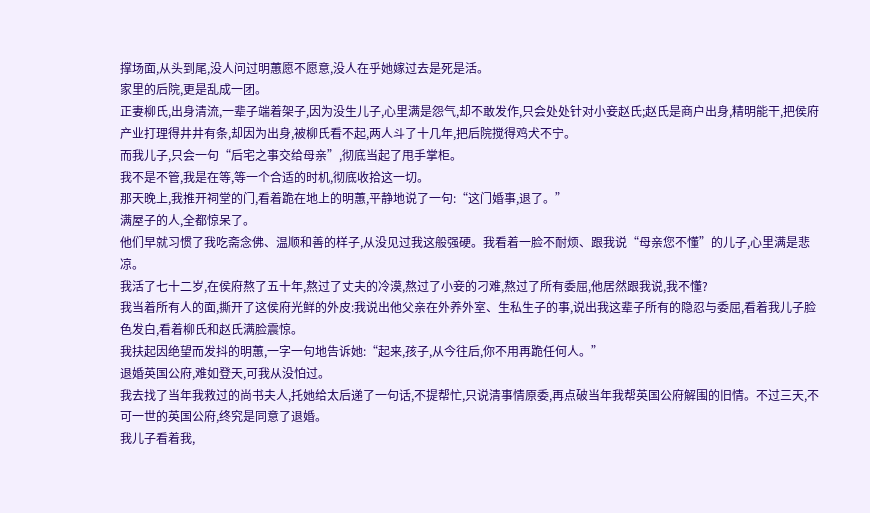撑场面,从头到尾,没人问过明蕙愿不愿意,没人在乎她嫁过去是死是活。
家里的后院,更是乱成一团。
正妻柳氏,出身清流,一辈子端着架子,因为没生儿子,心里满是怨气,却不敢发作,只会处处针对小妾赵氏;赵氏是商户出身,精明能干,把侯府产业打理得井井有条,却因为出身,被柳氏看不起,两人斗了十几年,把后院搅得鸡犬不宁。
而我儿子,只会一句“后宅之事交给母亲”,彻底当起了甩手掌柜。
我不是不管,我是在等,等一个合适的时机,彻底收拾这一切。
那天晚上,我推开祠堂的门,看着跪在地上的明蕙,平静地说了一句:“这门婚事,退了。”
满屋子的人,全都惊呆了。
他们早就习惯了我吃斋念佛、温顺和善的样子,从没见过我这般强硬。我看着一脸不耐烦、跟我说“母亲您不懂”的儿子,心里满是悲凉。
我活了七十二岁,在侯府熬了五十年,熬过了丈夫的冷漠,熬过了小妾的刁难,熬过了所有委屈,他居然跟我说,我不懂?
我当着所有人的面,撕开了这侯府光鲜的外皮:我说出他父亲在外养外室、生私生子的事,说出我这辈子所有的隐忍与委屈,看着我儿子脸色发白,看着柳氏和赵氏满脸震惊。
我扶起因绝望而发抖的明蕙,一字一句地告诉她:“起来,孩子,从今往后,你不用再跪任何人。”
退婚英国公府,难如登天,可我从没怕过。
我去找了当年我救过的尚书夫人,托她给太后递了一句话,不提帮忙,只说清事情原委,再点破当年我帮英国公府解围的旧情。不过三天,不可一世的英国公府,终究是同意了退婚。
我儿子看着我,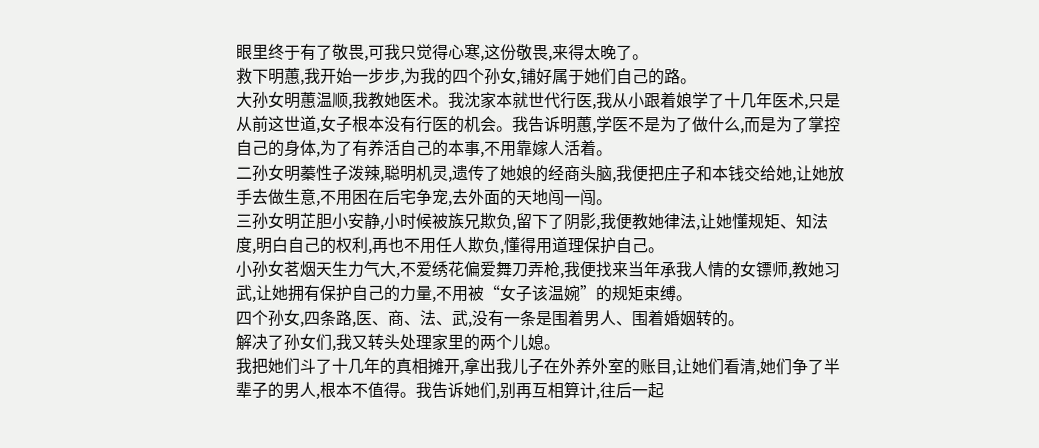眼里终于有了敬畏,可我只觉得心寒,这份敬畏,来得太晚了。
救下明蕙,我开始一步步,为我的四个孙女,铺好属于她们自己的路。
大孙女明蕙温顺,我教她医术。我沈家本就世代行医,我从小跟着娘学了十几年医术,只是从前这世道,女子根本没有行医的机会。我告诉明蕙,学医不是为了做什么,而是为了掌控自己的身体,为了有养活自己的本事,不用靠嫁人活着。
二孙女明蓁性子泼辣,聪明机灵,遗传了她娘的经商头脑,我便把庄子和本钱交给她,让她放手去做生意,不用困在后宅争宠,去外面的天地闯一闯。
三孙女明芷胆小安静,小时候被族兄欺负,留下了阴影,我便教她律法,让她懂规矩、知法度,明白自己的权利,再也不用任人欺负,懂得用道理保护自己。
小孙女茗烟天生力气大,不爱绣花偏爱舞刀弄枪,我便找来当年承我人情的女镖师,教她习武,让她拥有保护自己的力量,不用被“女子该温婉”的规矩束缚。
四个孙女,四条路,医、商、法、武,没有一条是围着男人、围着婚姻转的。
解决了孙女们,我又转头处理家里的两个儿媳。
我把她们斗了十几年的真相摊开,拿出我儿子在外养外室的账目,让她们看清,她们争了半辈子的男人,根本不值得。我告诉她们,别再互相算计,往后一起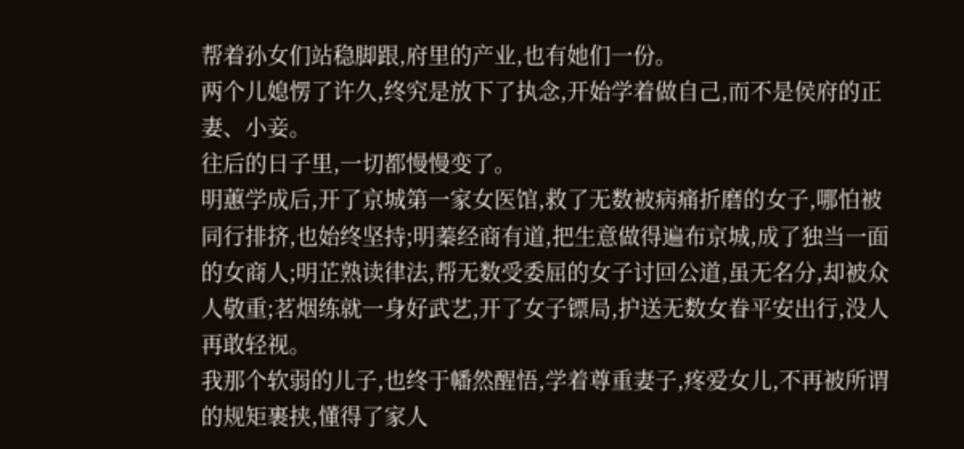帮着孙女们站稳脚跟,府里的产业,也有她们一份。
两个儿媳愣了许久,终究是放下了执念,开始学着做自己,而不是侯府的正妻、小妾。
往后的日子里,一切都慢慢变了。
明蕙学成后,开了京城第一家女医馆,救了无数被病痛折磨的女子,哪怕被同行排挤,也始终坚持;明蓁经商有道,把生意做得遍布京城,成了独当一面的女商人;明芷熟读律法,帮无数受委屈的女子讨回公道,虽无名分,却被众人敬重;茗烟练就一身好武艺,开了女子镖局,护送无数女眷平安出行,没人再敢轻视。
我那个软弱的儿子,也终于幡然醒悟,学着尊重妻子,疼爱女儿,不再被所谓的规矩裹挟,懂得了家人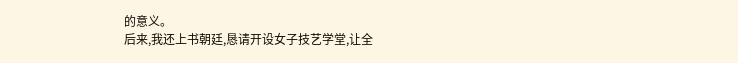的意义。
后来,我还上书朝廷,恳请开设女子技艺学堂,让全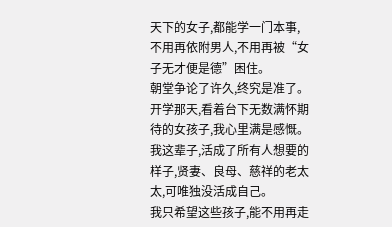天下的女子,都能学一门本事,不用再依附男人,不用再被“女子无才便是德”困住。
朝堂争论了许久,终究是准了。
开学那天,看着台下无数满怀期待的女孩子,我心里满是感慨。我这辈子,活成了所有人想要的样子,贤妻、良母、慈祥的老太太,可唯独没活成自己。
我只希望这些孩子,能不用再走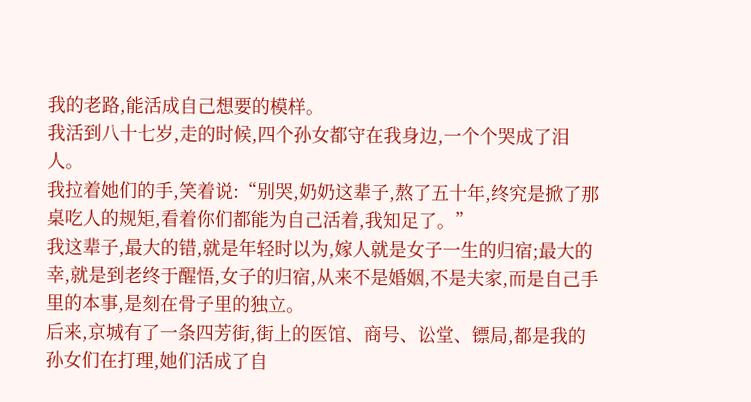我的老路,能活成自己想要的模样。
我活到八十七岁,走的时候,四个孙女都守在我身边,一个个哭成了泪人。
我拉着她们的手,笑着说:“别哭,奶奶这辈子,熬了五十年,终究是掀了那桌吃人的规矩,看着你们都能为自己活着,我知足了。”
我这辈子,最大的错,就是年轻时以为,嫁人就是女子一生的归宿;最大的幸,就是到老终于醒悟,女子的归宿,从来不是婚姻,不是夫家,而是自己手里的本事,是刻在骨子里的独立。
后来,京城有了一条四芳街,街上的医馆、商号、讼堂、镖局,都是我的孙女们在打理,她们活成了自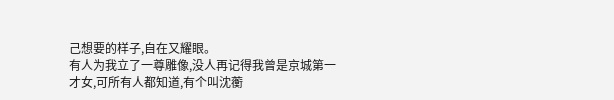己想要的样子,自在又耀眼。
有人为我立了一尊雕像,没人再记得我曾是京城第一才女,可所有人都知道,有个叫沈蘅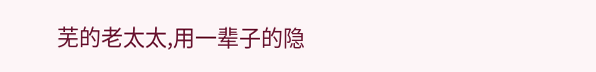芜的老太太,用一辈子的隐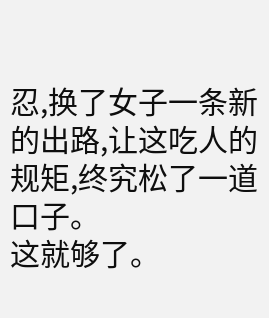忍,换了女子一条新的出路,让这吃人的规矩,终究松了一道口子。
这就够了。